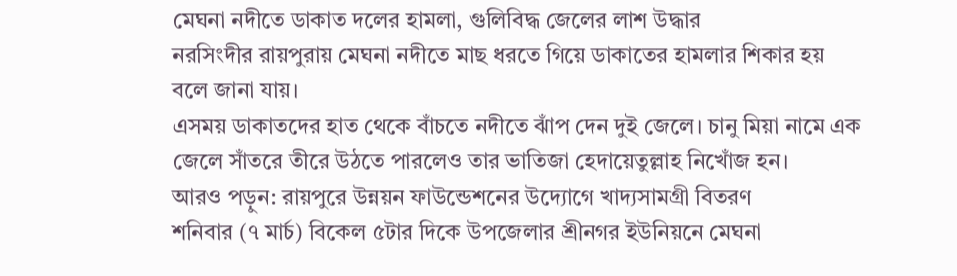মেঘনা নদীতে ডাকাত দলের হামলা, গুলিবিদ্ধ জেলের লাশ উদ্ধার
নরসিংদীর রায়পুরায় মেঘনা নদীতে মাছ ধরতে গিয়ে ডাকাতের হামলার শিকার হয় বলে জানা যায়।
এসময় ডাকাতদের হাত থেকে বাঁচতে নদীতে ঝাঁপ দেন দুই জেলে। চানু মিয়া নামে এক জেলে সাঁতরে তীরে উঠতে পারলেও তার ভাতিজা হেদায়েতুল্লাহ নিখোঁজ হন।
আরও পড়ুন: রায়পুরে উন্নয়ন ফাউন্ডেশনের উদ্যোগে খাদ্যসামগ্রী বিতরণ
শনিবার (৭ মার্চ) বিকেল ৫টার দিকে উপজেলার শ্রীনগর ইউনিয়নে মেঘনা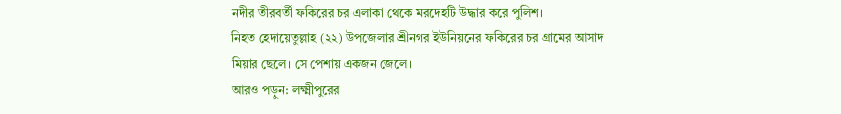নদীর তীরবর্তী ফকিরের চর এলাকা থেকে মরদেহটি উদ্ধার করে পুলিশ।
নিহত হেদায়েতুল্লাহ (২২) উপজেলার শ্রীনগর ইউনিয়নের ফকিরের চর গ্রামের আসাদ মিয়ার ছেলে। সে পেশায় একজন জেলে।
আরও পড়ুন: লক্ষ্মীপুরের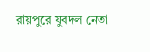রায়পুরে যুবদল নেতা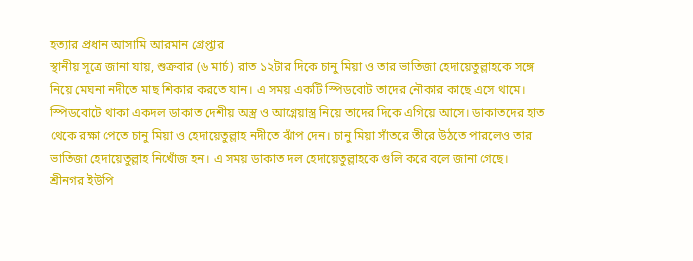হত্যার প্রধান আসামি আরমান গ্রেপ্তার
স্থানীয় সূত্রে জানা যায়, শুক্রবার (৬ মার্চ) রাত ১২টার দিকে চানু মিয়া ও তার ভাতিজা হেদায়েতুল্লাহকে সঙ্গে নিয়ে মেঘনা নদীতে মাছ শিকার করতে যান। এ সময় একটি স্পিডবোট তাদের নৌকার কাছে এসে থামে। স্পিডবোটে থাকা একদল ডাকাত দেশীয় অস্ত্র ও আগ্নেয়াস্ত্র নিয়ে তাদের দিকে এগিয়ে আসে। ডাকাতদের হাত থেকে রক্ষা পেতে চানু মিয়া ও হেদায়েতুল্লাহ নদীতে ঝাঁপ দেন। চানু মিয়া সাঁতরে তীরে উঠতে পারলেও তার ভাতিজা হেদায়েতুল্লাহ নিখোঁজ হন। এ সময় ডাকাত দল হেদায়েতুল্লাহকে গুলি করে বলে জানা গেছে।
শ্রীনগর ইউপি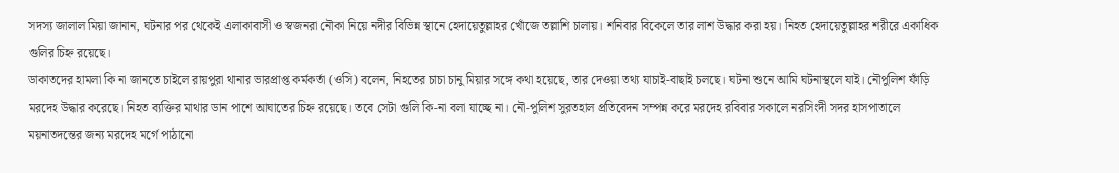সদস্য জালাল মিয়া জানান, ঘটনার পর থেকেই এলাকাবাসী ও স্বজনরা নৌকা নিয়ে নদীর বিভিন্ন স্থানে হেদায়েতুল্লাহর খোঁজে তল্লাশি চালায়। শনিবার বিকেলে তার লাশ উদ্ধার করা হয়। নিহত হেদায়েতুল্লাহর শরীরে একাধিক গুলির চিহ্ন রয়েছে।
ডাকাতদের হামলা কি না জানতে চাইলে রায়পুরা থানার ভারপ্রাপ্ত কর্মকর্তা (ওসি) বলেন, নিহতের চাচা চানু মিয়ার সঙ্গে কথা হয়েছে, তার দেওয়া তথ্য যাচাই-বাছাই চলছে। ঘটনা শুনে আমি ঘটনাস্থলে যাই। নৌপুলিশ ফাঁড়ি মরদেহ উদ্ধার করেছে। নিহত ব্যক্তির মাথার ডান পাশে আঘাতের চিহ্ন রয়েছে। তবে সেটা গুলি কি-না বলা যাচ্ছে না। নৌ-পুলিশ সুরতহাল প্রতিবেদন সম্পন্ন করে মরদেহ রবিবার সকালে নরসিংদী সদর হাসপাতালে ময়নাতদন্তের জন্য মরদেহ মর্গে পাঠানো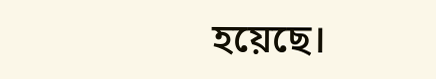হয়েছে।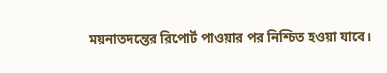ময়নাতদন্তের রিপোর্ট পাওয়ার পর নিশ্চিত হওয়া যাবে।